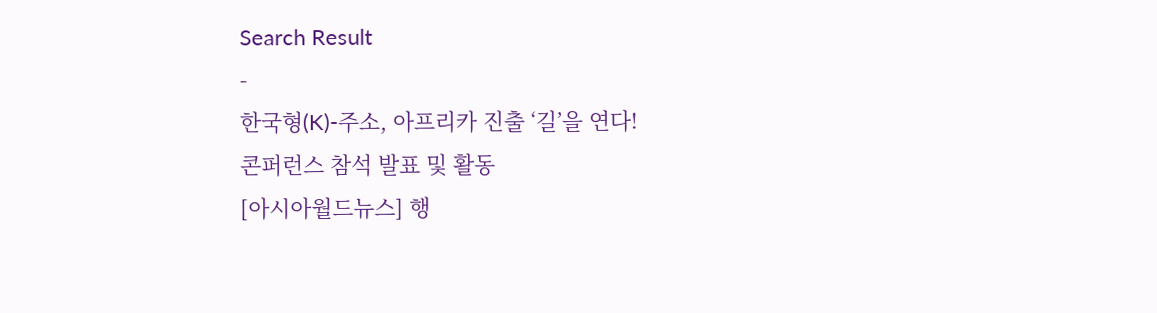Search Result
-
한국형(K)-주소, 아프리카 진출 ‘길’을 연다!
콘퍼런스 참석 발표 및 활동
[아시아월드뉴스] 행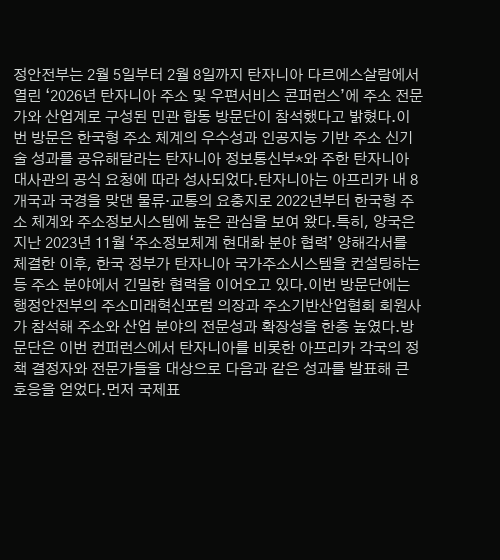정안전부는 2월 5일부터 2월 8일까지 탄자니아 다르에스살람에서 열린 ‘2026년 탄자니아 주소 및 우편서비스 콘퍼런스’에 주소 전문가와 산업계로 구성된 민관 합동 방문단이 참석했다고 밝혔다.이번 방문은 한국형 주소 체계의 우수성과 인공지능 기반 주소 신기술 성과를 공유해달라는 탄자니아 정보통신부*와 주한 탄자니아 대사관의 공식 요청에 따라 성사되었다.탄자니아는 아프리카 내 8개국과 국경을 맞댄 물류·교통의 요충지로 2022년부터 한국형 주소 체계와 주소정보시스템에 높은 관심을 보여 왔다.특히, 양국은 지난 2023년 11월 ‘주소정보체계 현대화 분야 협력’ 양해각서를 체결한 이후, 한국 정부가 탄자니아 국가주소시스템을 컨설팅하는 등 주소 분야에서 긴밀한 협력을 이어오고 있다.이번 방문단에는 행정안전부의 주소미래혁신포럼 의장과 주소기반산업협회 회원사가 참석해 주소와 산업 분야의 전문성과 확장성을 한층 높였다.방문단은 이번 컨퍼런스에서 탄자니아를 비롯한 아프리카 각국의 정책 결정자와 전문가들을 대상으로 다음과 같은 성과를 발표해 큰 호응을 얻었다.먼저 국제표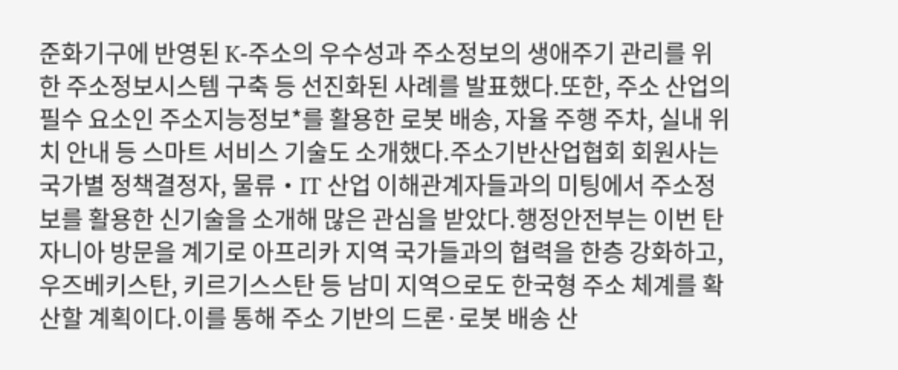준화기구에 반영된 K-주소의 우수성과 주소정보의 생애주기 관리를 위한 주소정보시스템 구축 등 선진화된 사례를 발표했다.또한, 주소 산업의 필수 요소인 주소지능정보*를 활용한 로봇 배송, 자율 주행 주차, 실내 위치 안내 등 스마트 서비스 기술도 소개했다.주소기반산업협회 회원사는 국가별 정책결정자, 물류‧IT 산업 이해관계자들과의 미팅에서 주소정보를 활용한 신기술을 소개해 많은 관심을 받았다.행정안전부는 이번 탄자니아 방문을 계기로 아프리카 지역 국가들과의 협력을 한층 강화하고, 우즈베키스탄, 키르기스스탄 등 남미 지역으로도 한국형 주소 체계를 확산할 계획이다.이를 통해 주소 기반의 드론·로봇 배송 산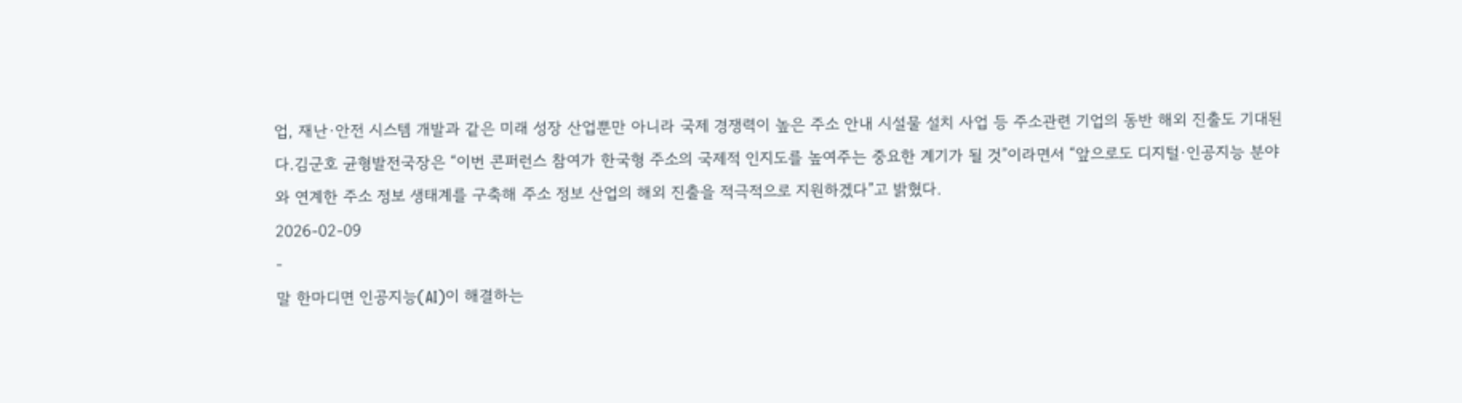업, 재난·안전 시스템 개발과 같은 미래 성장 산업뿐만 아니라 국제 경쟁력이 높은 주소 안내 시설물 설치 사업 등 주소관련 기업의 동반 해외 진출도 기대된다.김군호 균형발전국장은 “이번 콘퍼런스 참여가 한국형 주소의 국제적 인지도를 높여주는 중요한 계기가 될 것”이라면서 “앞으로도 디지털·인공지능 분야와 연계한 주소 정보 생태계를 구축해 주소 정보 산업의 해외 진출을 적극적으로 지원하겠다”고 밝혔다.
2026-02-09
-
말 한마디면 인공지능(AI)이 해결하는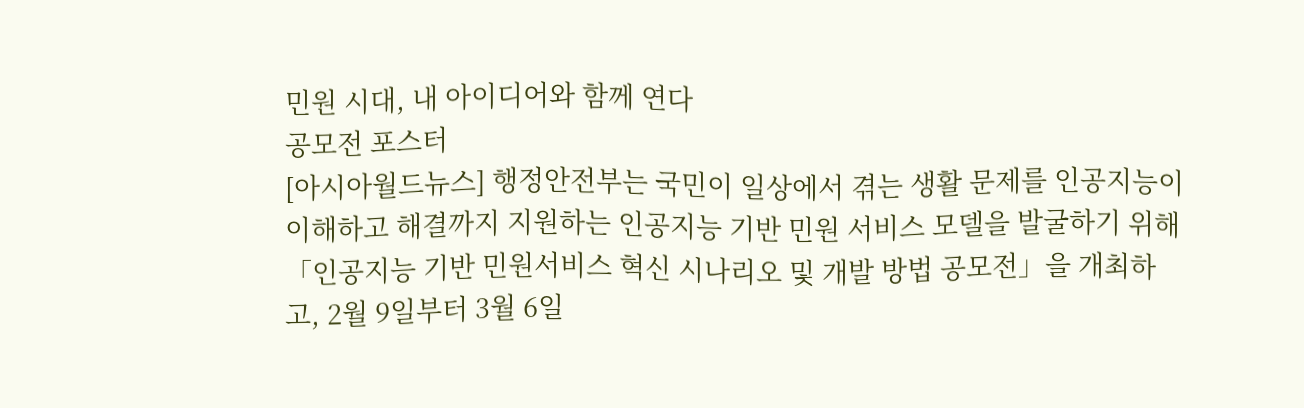민원 시대, 내 아이디어와 함께 연다
공모전 포스터
[아시아월드뉴스] 행정안전부는 국민이 일상에서 겪는 생활 문제를 인공지능이 이해하고 해결까지 지원하는 인공지능 기반 민원 서비스 모델을 발굴하기 위해 「인공지능 기반 민원서비스 혁신 시나리오 및 개발 방법 공모전」을 개최하고, 2월 9일부터 3월 6일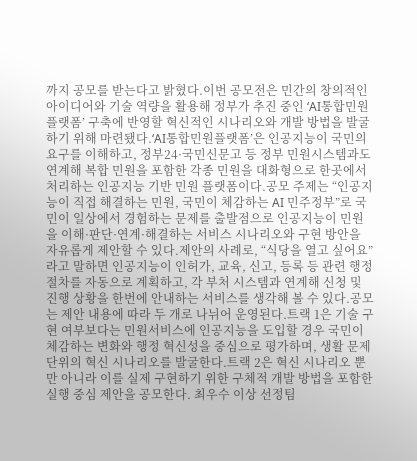까지 공모를 받는다고 밝혔다.이번 공모전은 민간의 창의적인 아이디어와 기술 역량을 활용해 정부가 추진 중인 ‘AI통합민원플랫폼’ 구축에 반영할 혁신적인 시나리오와 개발 방법을 발굴하기 위해 마련됐다.‘AI통합민원플랫폼’은 인공지능이 국민의 요구를 이해하고, 정부24·국민신문고 등 정부 민원시스템과도 연계해 복합 민원을 포함한 각종 민원을 대화형으로 한곳에서 처리하는 인공지능 기반 민원 플랫폼이다.공모 주제는 “인공지능이 직접 해결하는 민원, 국민이 체감하는 AI 민주정부”로 국민이 일상에서 경험하는 문제를 출발점으로 인공지능이 민원을 이해·판단·연계·해결하는 서비스 시나리오와 구현 방안을 자유롭게 제안할 수 있다.제안의 사례로, “식당을 열고 싶어요”라고 말하면 인공지능이 인허가, 교육, 신고, 등록 등 관련 행정 절차를 자동으로 계획하고, 각 부처 시스템과 연계해 신청 및 진행 상황을 한번에 안내하는 서비스를 생각해 볼 수 있다.공모는 제안 내용에 따라 두 개로 나뉘어 운영된다.트랙 1은 기술 구현 여부보다는 민원서비스에 인공지능을 도입할 경우 국민이 체감하는 변화와 행정 혁신성을 중심으로 평가하며, 생활 문제 단위의 혁신 시나리오를 발굴한다.트랙 2은 혁신 시나리오 뿐만 아니라 이를 실제 구현하기 위한 구체적 개발 방법을 포함한 실행 중심 제안을 공모한다. 최우수 이상 선정팀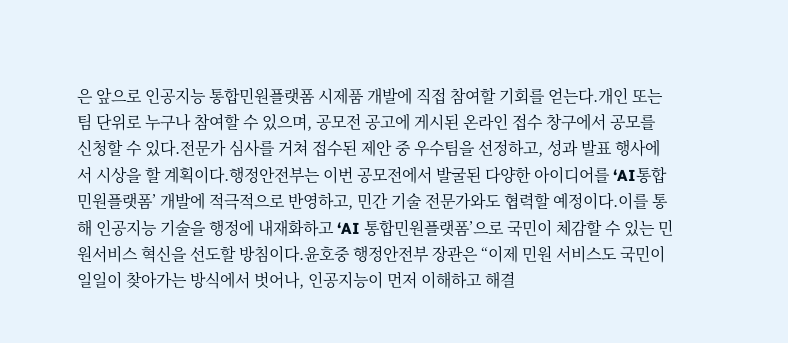은 앞으로 인공지능 통합민원플랫폼 시제품 개발에 직접 참여할 기회를 얻는다.개인 또는 팀 단위로 누구나 참여할 수 있으며, 공모전 공고에 게시된 온라인 접수 창구에서 공모를 신청할 수 있다.전문가 심사를 거쳐 접수된 제안 중 우수팀을 선정하고, 성과 발표 행사에서 시상을 할 계획이다.행정안전부는 이번 공모전에서 발굴된 다양한 아이디어를 ‘AI통합민원플랫폼’ 개발에 적극적으로 반영하고, 민간 기술 전문가와도 협력할 예정이다.이를 통해 인공지능 기술을 행정에 내재화하고 ‘AI 통합민원플랫폼’으로 국민이 체감할 수 있는 민원서비스 혁신을 선도할 방침이다.윤호중 행정안전부 장관은 “이제 민원 서비스도 국민이 일일이 찾아가는 방식에서 벗어나, 인공지능이 먼저 이해하고 해결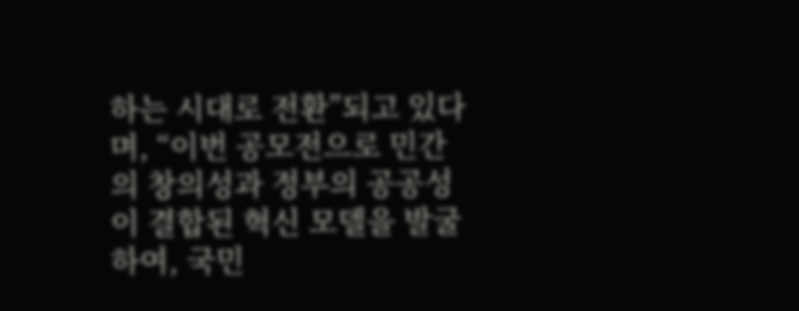하는 시대로 전환”되고 있다며, “이번 공모전으로 민간의 창의성과 정부의 공공성이 결합된 혁신 모델을 발굴하여, 국민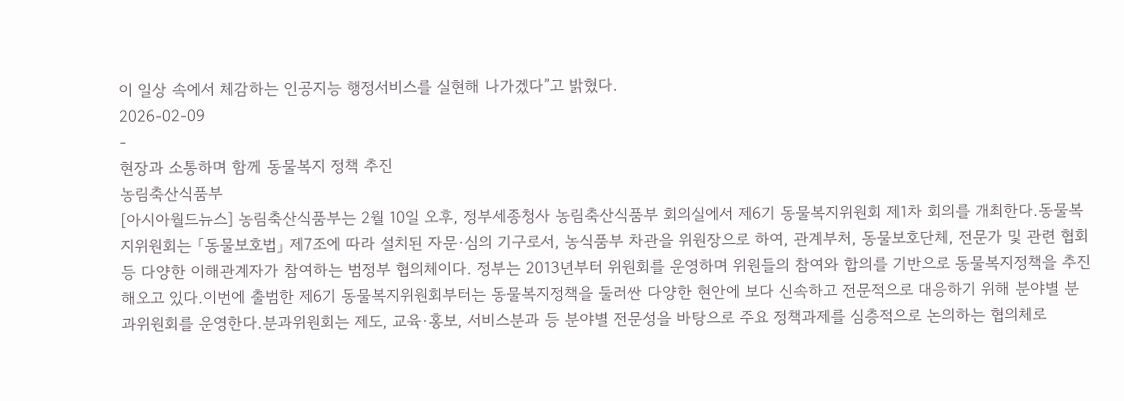이 일상 속에서 체감하는 인공지능 행정서비스를 실현해 나가겠다”고 밝혔다.
2026-02-09
-
현장과 소통하며 함께 동물복지 정책 추진
농림축산식품부
[아시아월드뉴스] 농림축산식품부는 2월 10일 오후, 정부세종청사 농림축산식품부 회의실에서 제6기 동물복지위원회 제1차 회의를 개최한다.동물복지위원회는 「동물보호법」 제7조에 따라 설치된 자문·심의 기구로서, 농식품부 차관을 위원장으로 하여, 관계부처, 동물보호단체, 전문가 및 관련 협회 등 다양한 이해관계자가 참여하는 범정부 협의체이다. 정부는 2013년부터 위원회를 운영하며 위원들의 참여와 합의를 기반으로 동물복지정책을 추진해오고 있다.이번에 출범한 제6기 동물복지위원회부터는 동물복지정책을 둘러싼 다양한 현안에 보다 신속하고 전문적으로 대응하기 위해 분야별 분과위원회를 운영한다.분과위원회는 제도, 교육·홍보, 서비스분과 등 분야별 전문성을 바탕으로 주요 정책과제를 심층적으로 논의하는 협의체로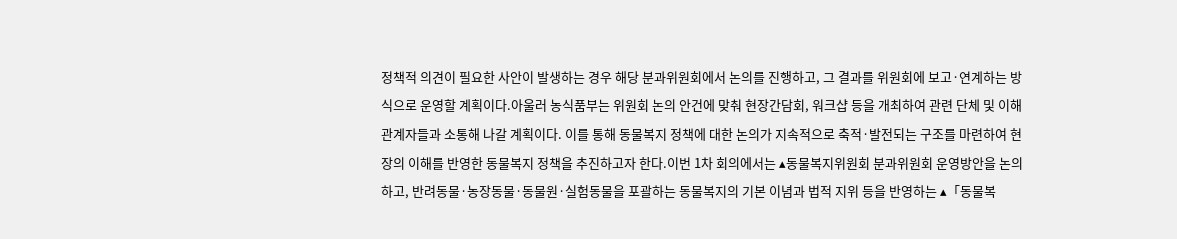정책적 의견이 필요한 사안이 발생하는 경우 해당 분과위원회에서 논의를 진행하고, 그 결과를 위원회에 보고·연계하는 방식으로 운영할 계획이다.아울러 농식품부는 위원회 논의 안건에 맞춰 현장간담회, 워크샵 등을 개최하여 관련 단체 및 이해관계자들과 소통해 나갈 계획이다. 이를 통해 동물복지 정책에 대한 논의가 지속적으로 축적·발전되는 구조를 마련하여 현장의 이해를 반영한 동물복지 정책을 추진하고자 한다.이번 1차 회의에서는 ▴동물복지위원회 분과위원회 운영방안을 논의하고, 반려동물·농장동물·동물원·실험동물을 포괄하는 동물복지의 기본 이념과 법적 지위 등을 반영하는 ▴「동물복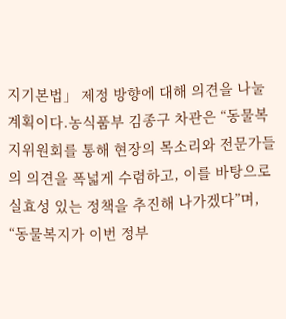지기본법」 제정 방향에 대해 의견을 나눌 계획이다.농식품부 김종구 차관은 “동물복지위원회를 통해 현장의 목소리와 전문가들의 의견을 폭넓게 수렴하고, 이를 바탕으로 실효성 있는 정책을 추진해 나가겠다”며, “동물복지가 이번 정부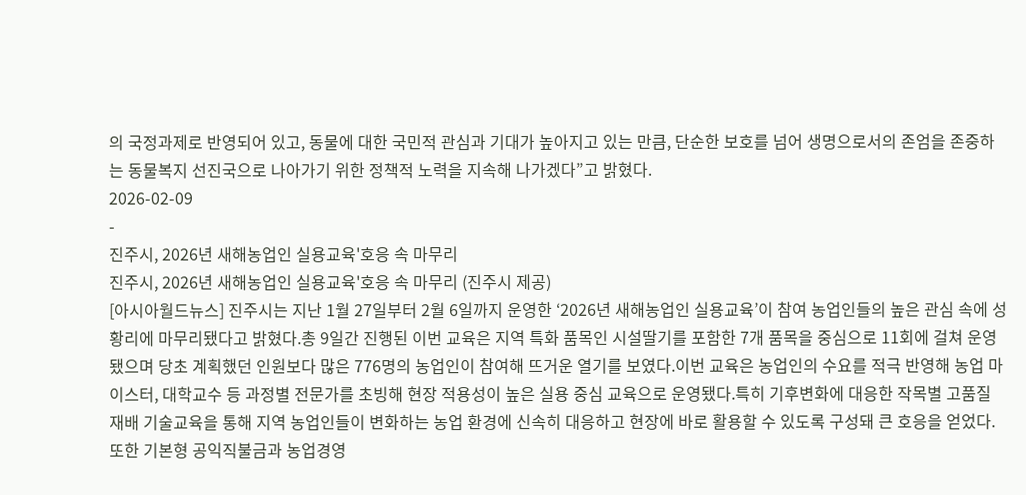의 국정과제로 반영되어 있고, 동물에 대한 국민적 관심과 기대가 높아지고 있는 만큼, 단순한 보호를 넘어 생명으로서의 존엄을 존중하는 동물복지 선진국으로 나아가기 위한 정책적 노력을 지속해 나가겠다”고 밝혔다.
2026-02-09
-
진주시, 2026년 새해농업인 실용교육'호응 속 마무리
진주시, 2026년 새해농업인 실용교육'호응 속 마무리 (진주시 제공)
[아시아월드뉴스] 진주시는 지난 1월 27일부터 2월 6일까지 운영한 ‘2026년 새해농업인 실용교육’이 참여 농업인들의 높은 관심 속에 성황리에 마무리됐다고 밝혔다.총 9일간 진행된 이번 교육은 지역 특화 품목인 시설딸기를 포함한 7개 품목을 중심으로 11회에 걸쳐 운영됐으며 당초 계획했던 인원보다 많은 776명의 농업인이 참여해 뜨거운 열기를 보였다.이번 교육은 농업인의 수요를 적극 반영해 농업 마이스터, 대학교수 등 과정별 전문가를 초빙해 현장 적용성이 높은 실용 중심 교육으로 운영됐다.특히 기후변화에 대응한 작목별 고품질 재배 기술교육을 통해 지역 농업인들이 변화하는 농업 환경에 신속히 대응하고 현장에 바로 활용할 수 있도록 구성돼 큰 호응을 얻었다.또한 기본형 공익직불금과 농업경영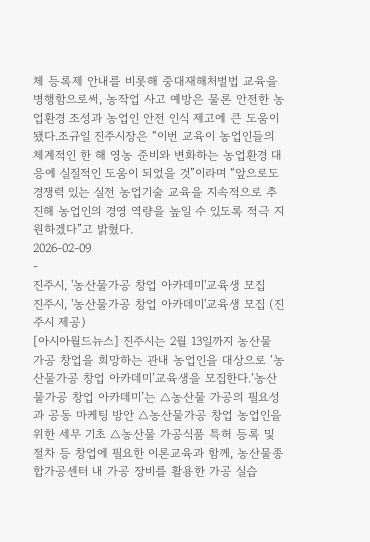체 등록제 안내를 비롯해 중대재해처벌법 교육을 병행함으로써, 농작업 사고 예방은 물론 안전한 농업환경 조성과 농업인 안전 인식 제고에 큰 도움이 됐다.조규일 진주시장은 “이번 교육이 농업인들의 체계적인 한 해 영농 준비와 변화하는 농업환경 대응에 실질적인 도움이 되었을 것”이라며 “앞으로도 경쟁력 있는 실전 농업기술 교육을 지속적으로 추진해 농업인의 경영 역량을 높일 수 있도록 적극 지원하겠다”고 밝혔다.
2026-02-09
-
진주시, '농산물가공 창업 아카데미'교육생 모집
진주시, '농산물가공 창업 아카데미'교육생 모집 (진주시 제공)
[아시아월드뉴스] 진주시는 2월 13일까지 농산물 가공 창업을 희망하는 관내 농업인을 대상으로 ‘농산물가공 창업 아카데미’교육생을 모집한다.‘농산물가공 창업 아카데미’는 △농산물 가공의 필요성과 공동 마케팅 방안 △농산물가공 창업 농업인을 위한 세무 기초 △농산물 가공식품 특허 등록 및 절차 등 창업에 필요한 이론교육과 함께, 농산물종합가공센터 내 가공 장비를 활용한 가공 실습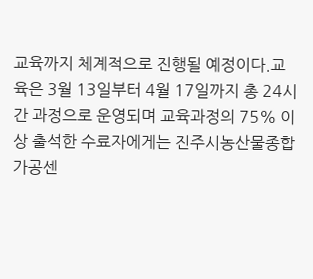교육까지 체계적으로 진행될 예정이다.교육은 3월 13일부터 4월 17일까지 총 24시간 과정으로 운영되며 교육과정의 75% 이상 출석한 수료자에게는 진주시농산물종합가공센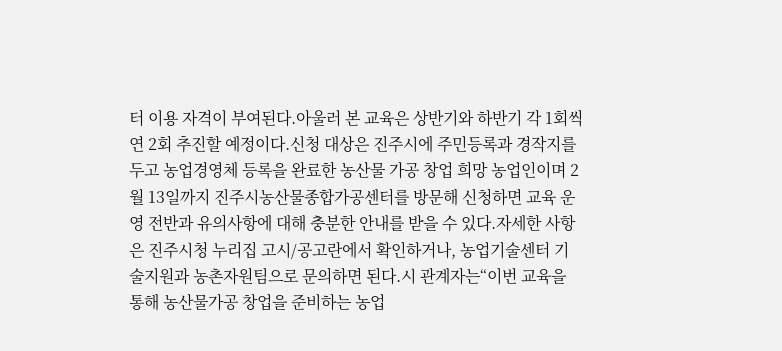터 이용 자격이 부여된다.아울러 본 교육은 상반기와 하반기 각 1회씩 연 2회 추진할 예정이다.신청 대상은 진주시에 주민등록과 경작지를 두고 농업경영체 등록을 완료한 농산물 가공 창업 희망 농업인이며 2월 13일까지 진주시농산물종합가공센터를 방문해 신청하면 교육 운영 전반과 유의사항에 대해 충분한 안내를 받을 수 있다.자세한 사항은 진주시청 누리집 고시/공고란에서 확인하거나, 농업기술센터 기술지원과 농촌자원팀으로 문의하면 된다.시 관계자는“이번 교육을 통해 농산물가공 창업을 준비하는 농업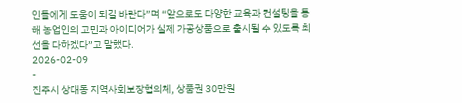인들에게 도움이 되길 바란다”며 “앞으로도 다양한 교육과 컨설팅을 통해 농업인의 고민과 아이디어가 실제 가공상품으로 출시될 수 있도록 최선을 다하겠다”고 말했다.
2026-02-09
-
진주시 상대동 지역사회보장협의체, 상품권 30만원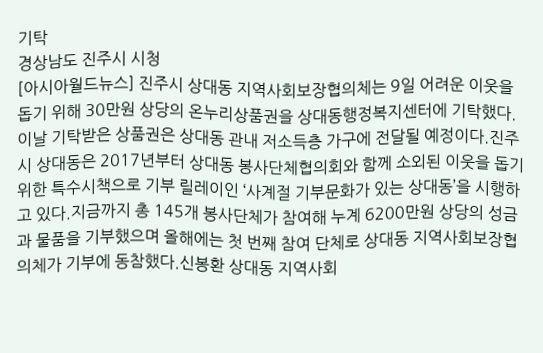기탁
경상남도 진주시 시청
[아시아월드뉴스] 진주시 상대동 지역사회보장협의체는 9일 어려운 이웃을 돕기 위해 30만원 상당의 온누리상품권을 상대동행정복지센터에 기탁했다.이날 기탁받은 상품권은 상대동 관내 저소득층 가구에 전달될 예정이다.진주시 상대동은 2017년부터 상대동 봉사단체협의회와 함께 소외된 이웃을 돕기 위한 특수시책으로 기부 릴레이인 ‘사계절 기부문화가 있는 상대동’을 시행하고 있다.지금까지 총 145개 봉사단체가 참여해 누계 6200만원 상당의 성금과 물품을 기부했으며 올해에는 첫 번째 참여 단체로 상대동 지역사회보장협의체가 기부에 동참했다.신봉환 상대동 지역사회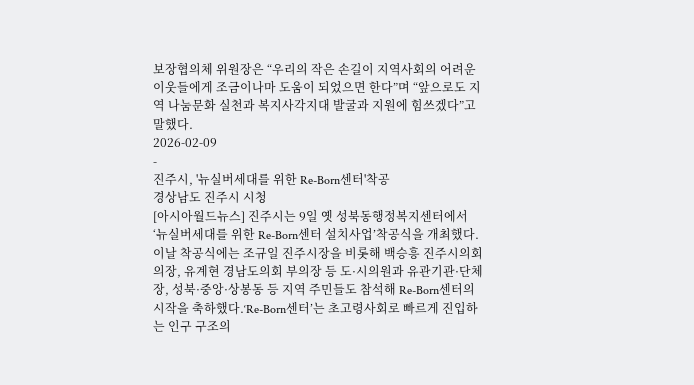보장협의체 위원장은 “우리의 작은 손길이 지역사회의 어려운 이웃들에게 조금이나마 도움이 되었으면 한다”며 “앞으로도 지역 나눔문화 실천과 복지사각지대 발굴과 지원에 힘쓰겠다”고 말했다.
2026-02-09
-
진주시, '뉴실버세대를 위한 Re-Born센터'착공
경상남도 진주시 시청
[아시아월드뉴스] 진주시는 9일 옛 성북동행정복지센터에서 ‘뉴실버세대를 위한 Re-Born센터 설치사업’착공식을 개최했다.이날 착공식에는 조규일 진주시장을 비롯해 백승흥 진주시의회 의장, 유계현 경남도의회 부의장 등 도·시의원과 유관기관·단체장, 성북·중앙·상봉동 등 지역 주민들도 참석해 Re-Born센터의 시작을 축하했다.‘Re-Born센터’는 초고령사회로 빠르게 진입하는 인구 구조의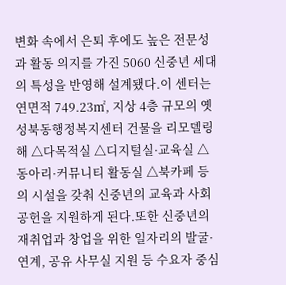변화 속에서 은퇴 후에도 높은 전문성과 활동 의지를 가진 5060 신중년 세대의 특성을 반영해 설계됐다.이 센터는 연면적 749.23㎡, 지상 4층 규모의 옛 성북동행정복지센터 건물을 리모델링해 △다목적실 △디지털실·교육실 △동아리·커뮤니티 활동실 △북카페 등의 시설을 갖춰 신중년의 교육과 사회 공헌을 지원하게 된다.또한 신중년의 재취업과 창업을 위한 일자리의 발굴·연계, 공유 사무실 지원 등 수요자 중심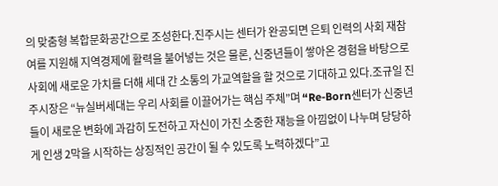의 맞춤형 복합문화공간으로 조성한다.진주시는 센터가 완공되면 은퇴 인력의 사회 재참여를 지원해 지역경제에 활력을 불어넣는 것은 물론, 신중년들이 쌓아온 경험을 바탕으로 사회에 새로운 가치를 더해 세대 간 소통의 가교역할을 할 것으로 기대하고 있다.조규일 진주시장은 “뉴실버세대는 우리 사회를 이끌어가는 핵심 주체”며 “Re-Born센터가 신중년들이 새로운 변화에 과감히 도전하고 자신이 가진 소중한 재능을 아낌없이 나누며 당당하게 인생 2막을 시작하는 상징적인 공간이 될 수 있도록 노력하겠다”고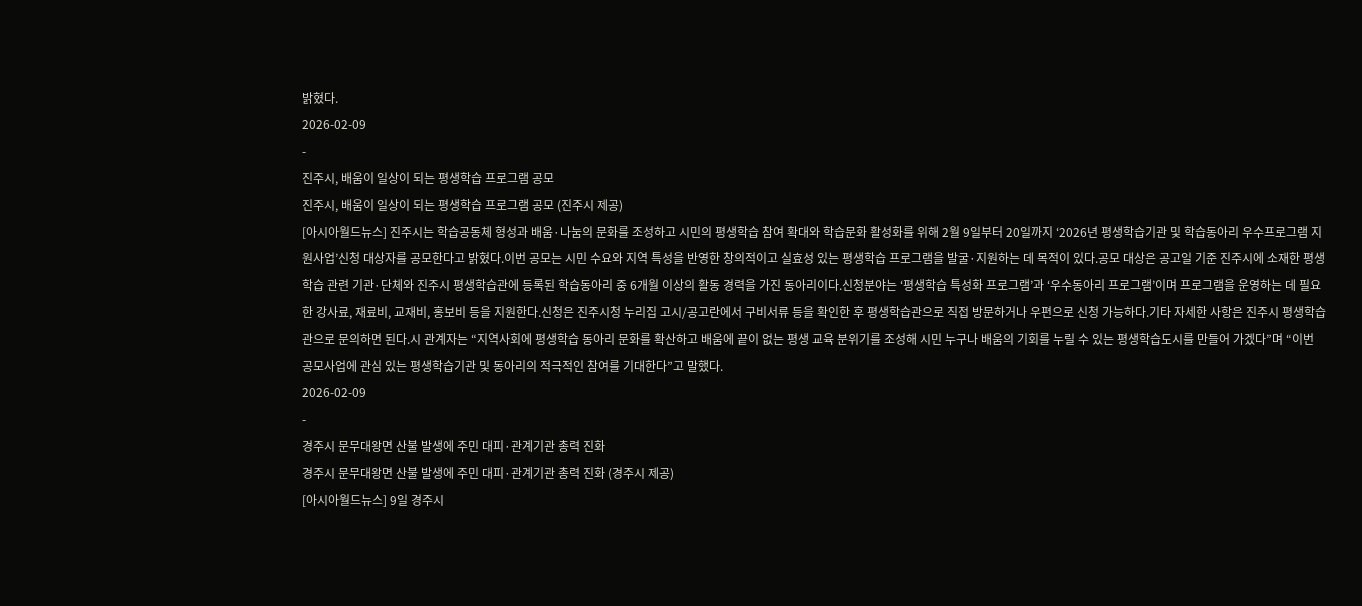밝혔다.
2026-02-09
-
진주시, 배움이 일상이 되는 평생학습 프로그램 공모
진주시, 배움이 일상이 되는 평생학습 프로그램 공모 (진주시 제공)
[아시아월드뉴스] 진주시는 학습공동체 형성과 배움·나눔의 문화를 조성하고 시민의 평생학습 참여 확대와 학습문화 활성화를 위해 2월 9일부터 20일까지 ‘2026년 평생학습기관 및 학습동아리 우수프로그램 지원사업’신청 대상자를 공모한다고 밝혔다.이번 공모는 시민 수요와 지역 특성을 반영한 창의적이고 실효성 있는 평생학습 프로그램을 발굴·지원하는 데 목적이 있다.공모 대상은 공고일 기준 진주시에 소재한 평생학습 관련 기관·단체와 진주시 평생학습관에 등록된 학습동아리 중 6개월 이상의 활동 경력을 가진 동아리이다.신청분야는 ‘평생학습 특성화 프로그램’과 ‘우수동아리 프로그램’이며 프로그램을 운영하는 데 필요한 강사료, 재료비, 교재비, 홍보비 등을 지원한다.신청은 진주시청 누리집 고시/공고란에서 구비서류 등을 확인한 후 평생학습관으로 직접 방문하거나 우편으로 신청 가능하다.기타 자세한 사항은 진주시 평생학습관으로 문의하면 된다.시 관계자는 “지역사회에 평생학습 동아리 문화를 확산하고 배움에 끝이 없는 평생 교육 분위기를 조성해 시민 누구나 배움의 기회를 누릴 수 있는 평생학습도시를 만들어 가겠다”며 “이번 공모사업에 관심 있는 평생학습기관 및 동아리의 적극적인 참여를 기대한다”고 말했다.
2026-02-09
-
경주시 문무대왕면 산불 발생에 주민 대피·관계기관 총력 진화
경주시 문무대왕면 산불 발생에 주민 대피·관계기관 총력 진화 (경주시 제공)
[아시아월드뉴스] 9일 경주시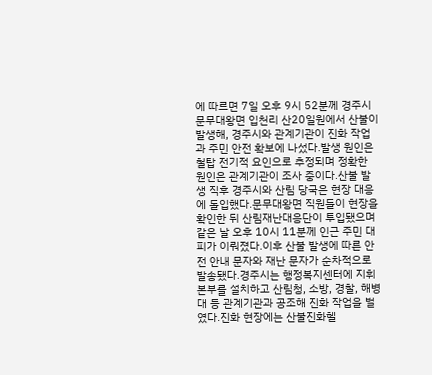에 따르면 7일 오후 9시 52분께 경주시 문무대왕면 입천리 산20일원에서 산불이 발생해, 경주시와 관계기관이 진화 작업과 주민 안전 확보에 나섰다.발생 원인은 철탑 전기적 요인으로 추정되며 정확한 원인은 관계기관이 조사 중이다.산불 발생 직후 경주시와 산림 당국은 현장 대응에 돌입했다.문무대왕면 직원들이 현장을 확인한 뒤 산림재난대응단이 투입됐으며 같은 날 오후 10시 11분께 인근 주민 대피가 이뤄졌다.이후 산불 발생에 따른 안전 안내 문자와 재난 문자가 순차적으로 발송됐다.경주시는 행정복지센터에 지휘본부를 설치하고 산림청, 소방, 경찰, 해병대 등 관계기관과 공조해 진화 작업을 벌였다.진화 현장에는 산불진화헬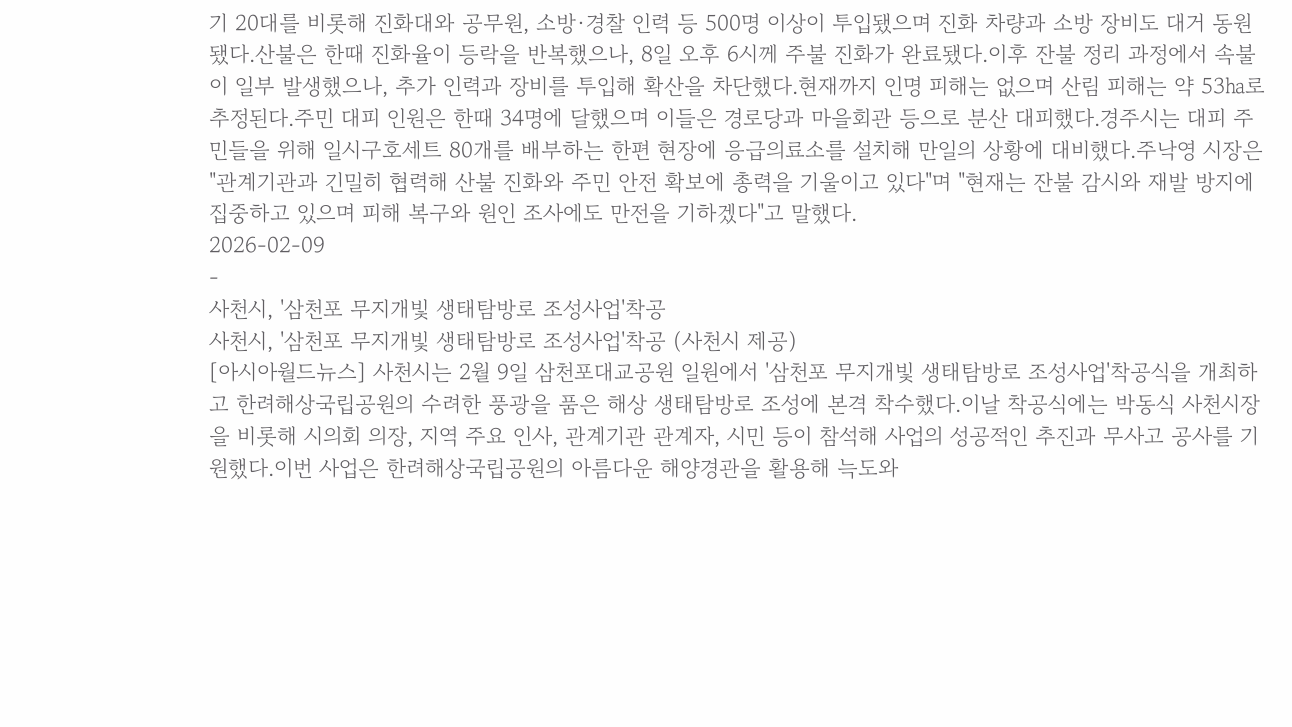기 20대를 비롯해 진화대와 공무원, 소방·경찰 인력 등 500명 이상이 투입됐으며 진화 차량과 소방 장비도 대거 동원됐다.산불은 한때 진화율이 등락을 반복했으나, 8일 오후 6시께 주불 진화가 완료됐다.이후 잔불 정리 과정에서 속불이 일부 발생했으나, 추가 인력과 장비를 투입해 확산을 차단했다.현재까지 인명 피해는 없으며 산림 피해는 약 53㏊로 추정된다.주민 대피 인원은 한때 34명에 달했으며 이들은 경로당과 마을회관 등으로 분산 대피했다.경주시는 대피 주민들을 위해 일시구호세트 80개를 배부하는 한편 현장에 응급의료소를 설치해 만일의 상황에 대비했다.주낙영 시장은 "관계기관과 긴밀히 협력해 산불 진화와 주민 안전 확보에 총력을 기울이고 있다"며 "현재는 잔불 감시와 재발 방지에 집중하고 있으며 피해 복구와 원인 조사에도 만전을 기하겠다"고 말했다.
2026-02-09
-
사천시, '삼천포 무지개빛 생태탐방로 조성사업'착공
사천시, '삼천포 무지개빛 생태탐방로 조성사업'착공 (사천시 제공)
[아시아월드뉴스] 사천시는 2월 9일 삼천포대교공원 일원에서 '삼천포 무지개빛 생태탐방로 조성사업'착공식을 개최하고 한려해상국립공원의 수려한 풍광을 품은 해상 생태탐방로 조성에 본격 착수했다.이날 착공식에는 박동식 사천시장을 비롯해 시의회 의장, 지역 주요 인사, 관계기관 관계자, 시민 등이 참석해 사업의 성공적인 추진과 무사고 공사를 기원했다.이번 사업은 한려해상국립공원의 아름다운 해양경관을 활용해 늑도와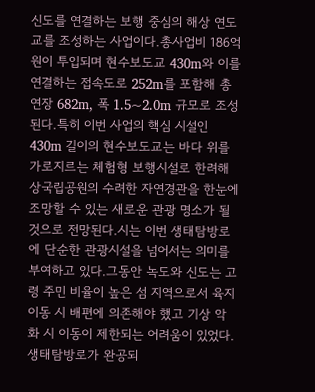신도를 연결하는 보행 중심의 해상 연도교를 조성하는 사업이다.총사업비 186억원이 투입되며 현수보도교 430m와 이를 연결하는 접속도로 252m를 포함해 총연장 682m, 폭 1.5~2.0m 규모로 조성된다.특히 이번 사업의 핵심 시설인 430m 길이의 현수보도교는 바다 위를 가로지르는 체험형 보행시설로 한려해상국립공원의 수려한 자연경관을 한눈에 조망할 수 있는 새로운 관광 명소가 될 것으로 전망된다.시는 이번 생태탐방로에 단순한 관광시설을 넘어서는 의미를 부여하고 있다.그동안 녹도와 신도는 고령 주민 비율이 높은 섬 지역으로서 육지 이동 시 배편에 의존해야 했고 기상 악화 시 이동이 제한되는 어려움이 있었다.생태탐방로가 완공되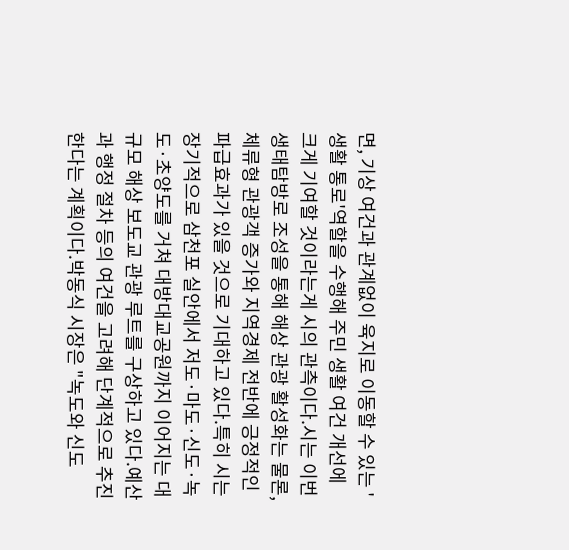면, 기상 여건과 관계없이 육지로 이동할 수 있는 '생활 통로'역할을 수행해 주민 생활 여건 개선에 크게 기여할 것이라는게 시의 관측이다.시는 이번 생태탐방로 조성을 통해 해상 관광 활성화는 물론, 체류형 관광객 증가와 지역경제 전반에 긍정적인 파급효과가 있을 것으로 기대하고 있다.특히 시는 장기적으로 삼천포 실안에서 저도·마도·신도·녹도·초양도를 거쳐 대방대교공원까지 이어지는 대규모 해상 보도교 관광 루트를 구상하고 있다.예산과 행정 절차 등의 여건을 고려해 단계적으로 추진한다는 계획이다.박동식 시장은 "녹도와 신도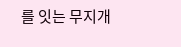를 잇는 무지개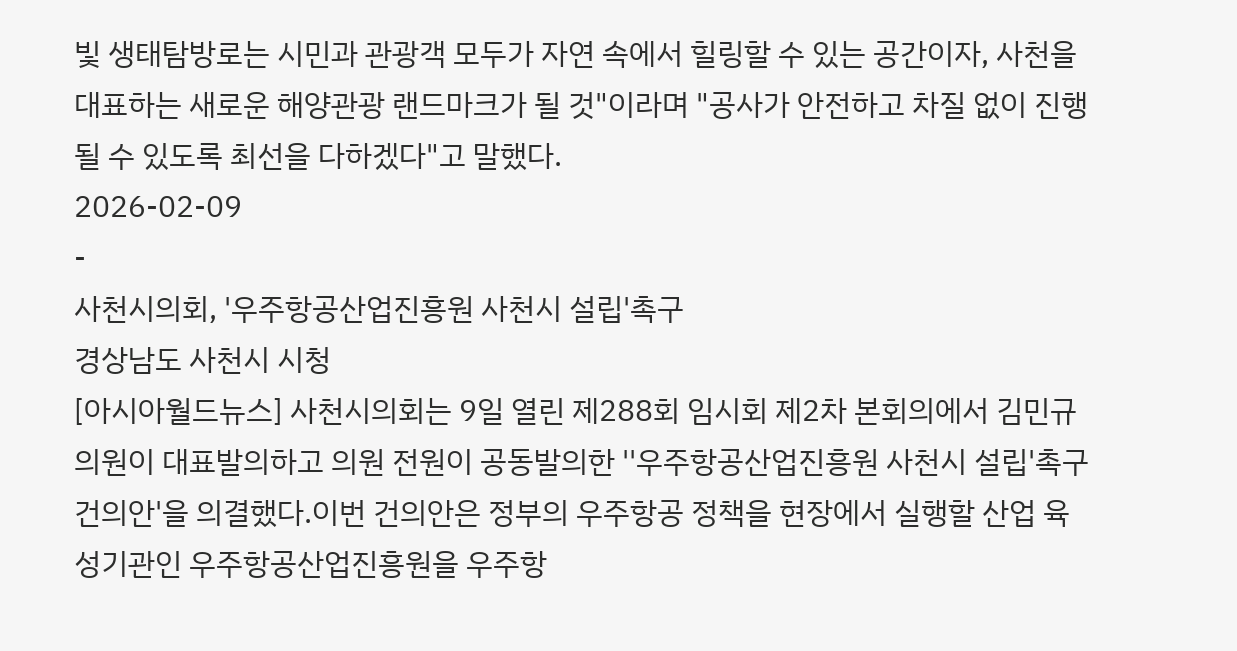빛 생태탐방로는 시민과 관광객 모두가 자연 속에서 힐링할 수 있는 공간이자, 사천을 대표하는 새로운 해양관광 랜드마크가 될 것"이라며 "공사가 안전하고 차질 없이 진행될 수 있도록 최선을 다하겠다"고 말했다.
2026-02-09
-
사천시의회, '우주항공산업진흥원 사천시 설립'촉구
경상남도 사천시 시청
[아시아월드뉴스] 사천시의회는 9일 열린 제288회 임시회 제2차 본회의에서 김민규 의원이 대표발의하고 의원 전원이 공동발의한 ''우주항공산업진흥원 사천시 설립'촉구 건의안'을 의결했다.이번 건의안은 정부의 우주항공 정책을 현장에서 실행할 산업 육성기관인 우주항공산업진흥원을 우주항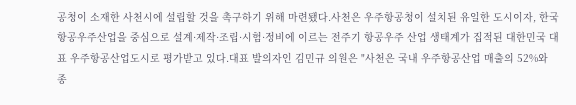공청이 소재한 사천시에 설립할 것을 촉구하기 위해 마련됐다.사천은 우주항공청이 설치된 유일한 도시이자, 한국항공우주산업을 중심으로 설계·제작·조립·시험·정비에 이르는 전주기 항공우주 산업 생태계가 집적된 대한민국 대표 우주항공산업도시로 평가받고 있다.대표 발의자인 김민규 의원은 "사천은 국내 우주항공산업 매출의 52%와 종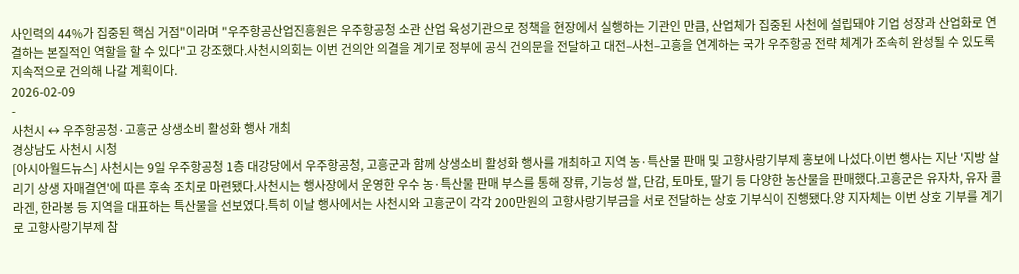사인력의 44%가 집중된 핵심 거점"이라며 "우주항공산업진흥원은 우주항공청 소관 산업 육성기관으로 정책을 현장에서 실행하는 기관인 만큼, 산업체가 집중된 사천에 설립돼야 기업 성장과 산업화로 연결하는 본질적인 역할을 할 수 있다"고 강조했다.사천시의회는 이번 건의안 의결을 계기로 정부에 공식 건의문을 전달하고 대전–사천–고흥을 연계하는 국가 우주항공 전략 체계가 조속히 완성될 수 있도록 지속적으로 건의해 나갈 계획이다.
2026-02-09
-
사천시 ↔ 우주항공청·고흥군 상생소비 활성화 행사 개최
경상남도 사천시 시청
[아시아월드뉴스] 사천시는 9일 우주항공청 1층 대강당에서 우주항공청, 고흥군과 함께 상생소비 활성화 행사를 개최하고 지역 농·특산물 판매 및 고향사랑기부제 홍보에 나섰다.이번 행사는 지난 '지방 살리기 상생 자매결연'에 따른 후속 조치로 마련됐다.사천시는 행사장에서 운영한 우수 농·특산물 판매 부스를 통해 장류, 기능성 쌀, 단감, 토마토, 딸기 등 다양한 농산물을 판매했다.고흥군은 유자차, 유자 콜라겐, 한라봉 등 지역을 대표하는 특산물을 선보였다.특히 이날 행사에서는 사천시와 고흥군이 각각 200만원의 고향사랑기부금을 서로 전달하는 상호 기부식이 진행됐다.양 지자체는 이번 상호 기부를 계기로 고향사랑기부제 참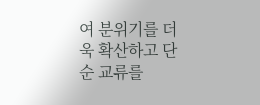여 분위기를 더욱 확산하고 단순 교류를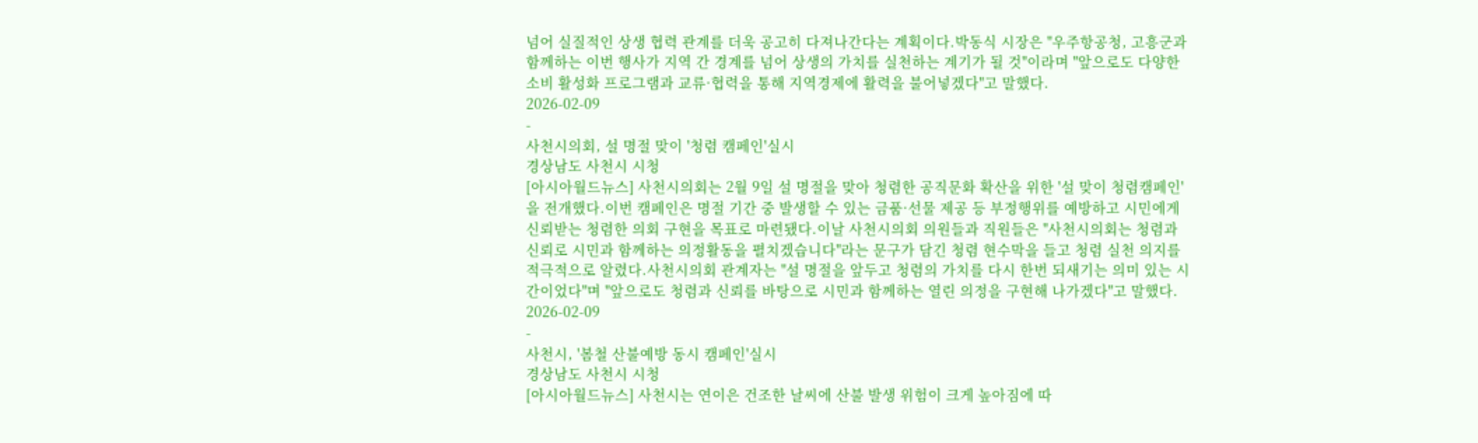넘어 실질적인 상생 협력 관계를 더욱 공고히 다져나간다는 계획이다.박동식 시장은 "우주항공청, 고흥군과 함께하는 이번 행사가 지역 간 경계를 넘어 상생의 가치를 실천하는 계기가 될 것"이라며 "앞으로도 다양한 소비 활성화 프로그램과 교류·협력을 통해 지역경제에 활력을 불어넣겠다"고 말했다.
2026-02-09
-
사천시의회, 설 명절 맞이 '청렴 캠페인'실시
경상남도 사천시 시청
[아시아월드뉴스] 사천시의회는 2월 9일 설 명절을 맞아 청렴한 공직문화 확산을 위한 '설 맞이 청렴캠페인'을 전개했다.이번 캠페인은 명절 기간 중 발생할 수 있는 금품·선물 제공 등 부정행위를 예방하고 시민에게 신뢰받는 청렴한 의회 구현을 목표로 마련됐다.이날 사천시의회 의원들과 직원들은 "사천시의회는 청렴과 신뢰로 시민과 함께하는 의정활동을 펼치겠습니다"라는 문구가 담긴 청렴 현수막을 들고 청렴 실천 의지를 적극적으로 알렸다.사천시의회 관계자는 "설 명절을 앞두고 청렴의 가치를 다시 한번 되새기는 의미 있는 시간이었다"며 "앞으로도 청렴과 신뢰를 바탕으로 시민과 함께하는 열린 의정을 구현해 나가겠다"고 말했다.
2026-02-09
-
사천시, '봄철 산불예방 동시 캠페인'실시
경상남도 사천시 시청
[아시아월드뉴스] 사천시는 연이은 건조한 날씨에 산불 발생 위험이 크게 높아짐에 따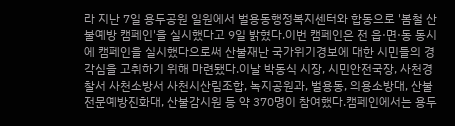라 지난 7일 용두공원 일원에서 벌용동행정복지센터와 합동으로 '봄철 산불예방 캠페인'을 실시했다고 9일 밝혔다.이번 캠페인은 전 읍·면·동 동시에 캠페인을 실시했다으로써 산불재난 국가위기경보에 대한 시민들의 경각심을 고취하기 위해 마련됐다.이날 박동식 시장, 시민안전국장, 사천경찰서 사천소방서 사천시산림조합, 녹지공원과, 벌용동, 의용소방대, 산불전문예방진화대, 산불감시원 등 약 370명이 참여했다.캠페인에서는 용두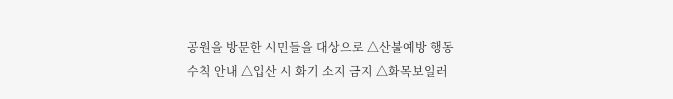공원을 방문한 시민들을 대상으로 △산불예방 행동수칙 안내 △입산 시 화기 소지 금지 △화목보일러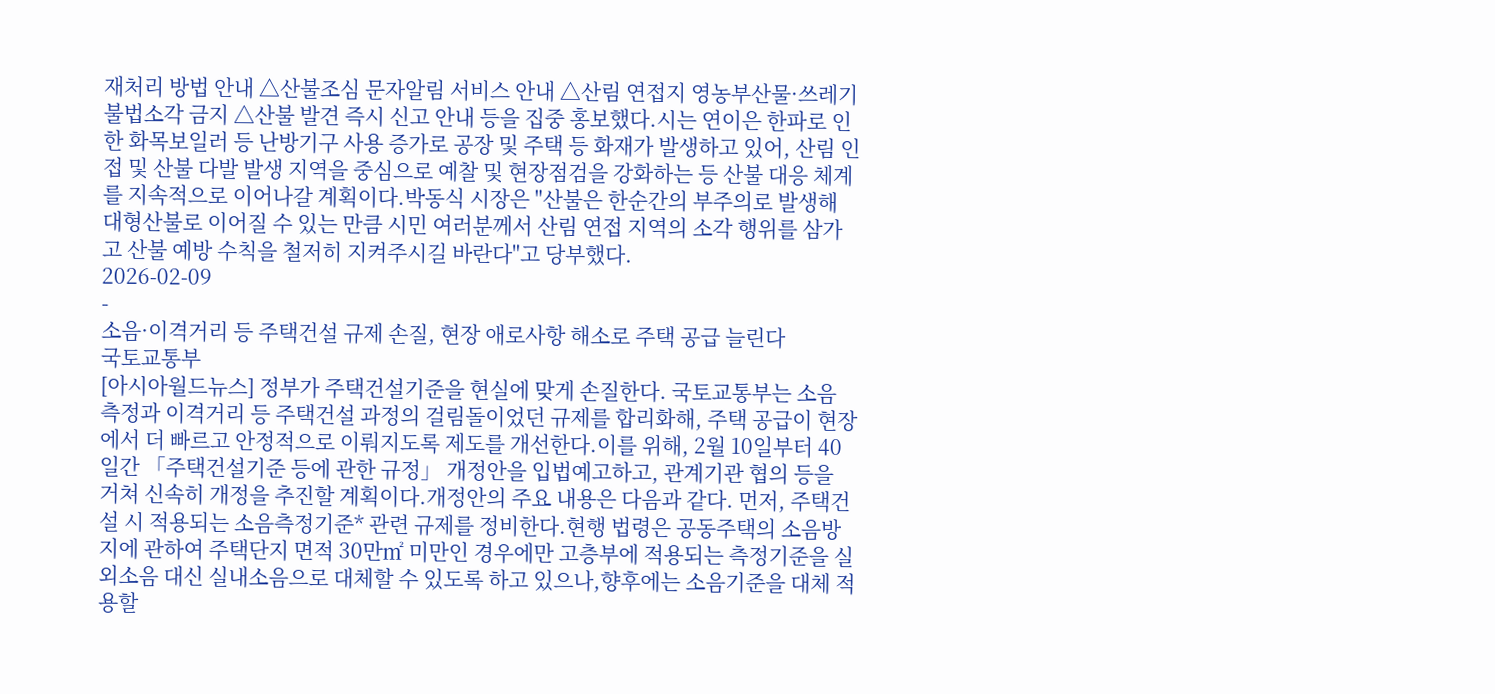재처리 방법 안내 △산불조심 문자알림 서비스 안내 △산림 연접지 영농부산물·쓰레기 불법소각 금지 △산불 발견 즉시 신고 안내 등을 집중 홍보했다.시는 연이은 한파로 인한 화목보일러 등 난방기구 사용 증가로 공장 및 주택 등 화재가 발생하고 있어, 산림 인접 및 산불 다발 발생 지역을 중심으로 예찰 및 현장점검을 강화하는 등 산불 대응 체계를 지속적으로 이어나갈 계획이다.박동식 시장은 "산불은 한순간의 부주의로 발생해 대형산불로 이어질 수 있는 만큼 시민 여러분께서 산림 연접 지역의 소각 행위를 삼가고 산불 예방 수칙을 철저히 지켜주시길 바란다"고 당부했다.
2026-02-09
-
소음·이격거리 등 주택건설 규제 손질, 현장 애로사항 해소로 주택 공급 늘린다
국토교통부
[아시아월드뉴스] 정부가 주택건설기준을 현실에 맞게 손질한다. 국토교통부는 소음 측정과 이격거리 등 주택건설 과정의 걸림돌이었던 규제를 합리화해, 주택 공급이 현장에서 더 빠르고 안정적으로 이뤄지도록 제도를 개선한다.이를 위해, 2월 10일부터 40일간 「주택건설기준 등에 관한 규정」 개정안을 입법예고하고, 관계기관 협의 등을 거쳐 신속히 개정을 추진할 계획이다.개정안의 주요 내용은 다음과 같다. 먼저, 주택건설 시 적용되는 소음측정기준* 관련 규제를 정비한다.현행 법령은 공동주택의 소음방지에 관하여 주택단지 면적 30만㎡ 미만인 경우에만 고층부에 적용되는 측정기준을 실외소음 대신 실내소음으로 대체할 수 있도록 하고 있으나,향후에는 소음기준을 대체 적용할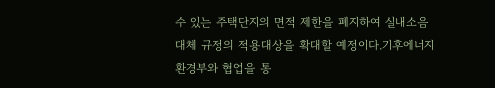수 있는 주택단지의 면적 제한을 폐지하여 실내소음 대체 규정의 적용대상을 확대할 예정이다.기후에너지환경부와 협업을 통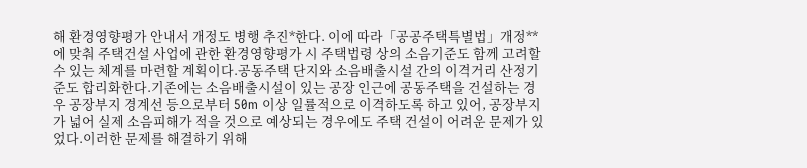해 환경영향평가 안내서 개정도 병행 추진*한다. 이에 따라「공공주택특별법」개정**에 맞춰 주택건설 사업에 관한 환경영향평가 시 주택법령 상의 소음기준도 함께 고려할 수 있는 체계를 마련할 계획이다.공동주택 단지와 소음배출시설 간의 이격거리 산정기준도 합리화한다.기존에는 소음배출시설이 있는 공장 인근에 공동주택을 건설하는 경우 공장부지 경계선 등으로부터 50m 이상 일률적으로 이격하도록 하고 있어, 공장부지가 넓어 실제 소음피해가 적을 것으로 예상되는 경우에도 주택 건설이 어려운 문제가 있었다.이러한 문제를 해결하기 위해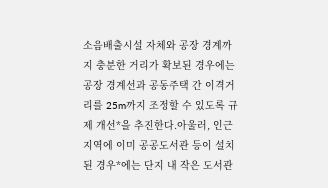소음배출시설 자체와 공장 경계까지 충분한 거리가 확보된 경우에는 공장 경계선과 공동주택 간 이격거리를 25m까지 조정할 수 있도록 규제 개선*을 추진한다.아울러, 인근 지역에 이미 공공도서관 등이 설치된 경우*에는 단지 내 작은 도서관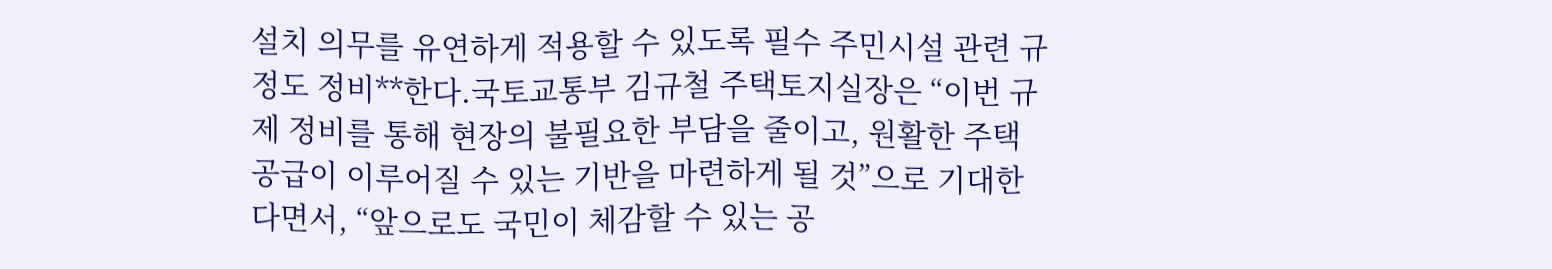설치 의무를 유연하게 적용할 수 있도록 필수 주민시설 관련 규정도 정비**한다.국토교통부 김규철 주택토지실장은 “이번 규제 정비를 통해 현장의 불필요한 부담을 줄이고, 원활한 주택 공급이 이루어질 수 있는 기반을 마련하게 될 것”으로 기대한다면서, “앞으로도 국민이 체감할 수 있는 공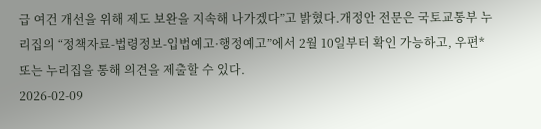급 여건 개선을 위해 제도 보완을 지속해 나가겠다”고 밝혔다.개정안 전문은 국토교통부 누리집의 “정책자료-법령정보-입법예고·행정예고”에서 2월 10일부터 확인 가능하고, 우편* 또는 누리집을 통해 의견을 제출할 수 있다.
2026-02-09